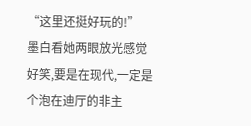“这里还挺好玩的!”
墨白看她两眼放光感觉好笑,要是在现代,一定是个泡在迪厅的非主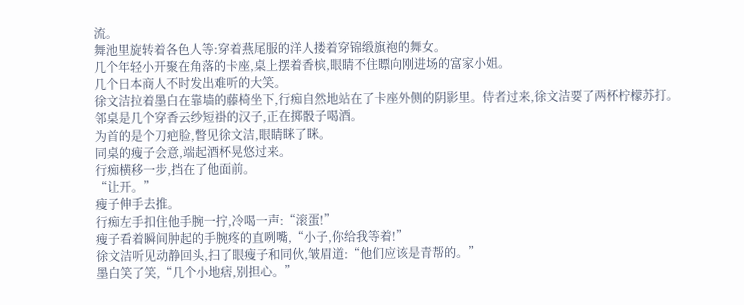流。
舞池里旋转着各色人等:穿着燕尾服的洋人搂着穿锦缎旗袍的舞女。
几个年轻小开聚在角落的卡座,桌上摆着香槟,眼睛不住瞟向刚进场的富家小姐。
几个日本商人不时发出难听的大笑。
徐文洁拉着墨白在靠墙的藤椅坐下,行痴自然地站在了卡座外侧的阴影里。侍者过来,徐文洁要了两杯柠檬苏打。
邻桌是几个穿香云纱短褂的汉子,正在掷骰子喝酒。
为首的是个刀疤脸,瞥见徐文洁,眼睛眯了眯。
同桌的瘦子会意,端起酒杯晃悠过来。
行痴横移一步,挡在了他面前。
“让开。”
瘦子伸手去推。
行痴左手扣住他手腕一拧,冷喝一声:“滚蛋!”
瘦子看着瞬间肿起的手腕疼的直咧嘴,“小子,你给我等着!”
徐文洁听见动静回头,扫了眼瘦子和同伙,皱眉道:“他们应该是青帮的。”
墨白笑了笑,“几个小地痞,别担心。”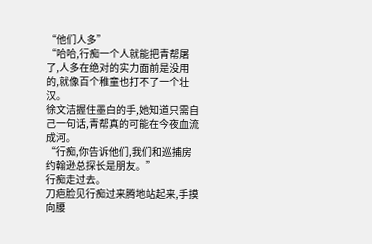“他们人多”
“哈哈,行痴一个人就能把青帮屠了,人多在绝对的实力面前是没用的,就像百个稚童也打不了一个壮汉。
徐文洁握住墨白的手,她知道只需自己一句话,青帮真的可能在今夜血流成河。
“行痴,你告诉他们,我们和巡捕房约翰逊总探长是朋友。”
行痴走过去。
刀疤脸见行痴过来腾地站起来,手摸向腰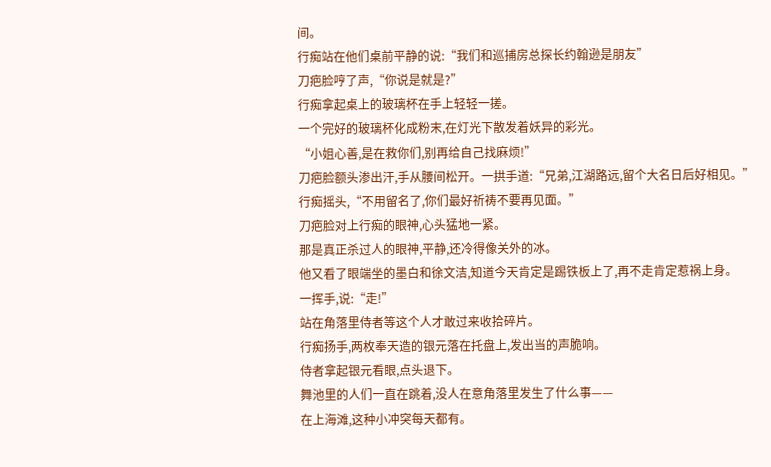间。
行痴站在他们桌前平静的说:“我们和巡捕房总探长约翰逊是朋友”
刀疤脸哼了声,“你说是就是?”
行痴拿起桌上的玻璃杯在手上轻轻一搓。
一个完好的玻璃杯化成粉末,在灯光下散发着妖异的彩光。
“小姐心善,是在救你们,别再给自己找麻烦!”
刀疤脸额头渗出汗,手从腰间松开。一拱手道:“兄弟,江湖路远,留个大名日后好相见。”
行痴摇头,“不用留名了,你们最好祈祷不要再见面。”
刀疤脸对上行痴的眼神,心头猛地一紧。
那是真正杀过人的眼神,平静,还冷得像关外的冰。
他又看了眼端坐的墨白和徐文洁,知道今天肯定是踢铁板上了,再不走肯定惹祸上身。
一挥手,说:“走!”
站在角落里侍者等这个人才敢过来收拾碎片。
行痴扬手,两枚奉天造的银元落在托盘上,发出当的声脆响。
侍者拿起银元看眼,点头退下。
舞池里的人们一直在跳着,没人在意角落里发生了什么事——
在上海滩,这种小冲突每天都有。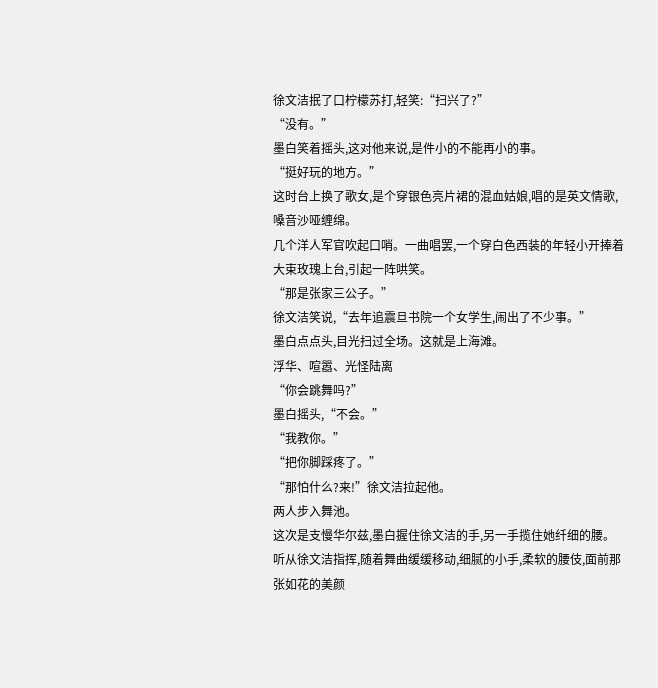徐文洁抿了口柠檬苏打,轻笑:“扫兴了?”
“没有。”
墨白笑着摇头,这对他来说,是件小的不能再小的事。
“挺好玩的地方。”
这时台上换了歌女,是个穿银色亮片裙的混血姑娘,唱的是英文情歌,嗓音沙哑缠绵。
几个洋人军官吹起口哨。一曲唱罢,一个穿白色西装的年轻小开捧着大束玫瑰上台,引起一阵哄笑。
“那是张家三公子。”
徐文洁笑说,“去年追震旦书院一个女学生,闹出了不少事。”
墨白点点头,目光扫过全场。这就是上海滩。
浮华、喧嚣、光怪陆离
“你会跳舞吗?”
墨白摇头,“不会。”
“我教你。”
“把你脚踩疼了。”
“那怕什么?来!”徐文洁拉起他。
两人步入舞池。
这次是支慢华尔兹,墨白握住徐文洁的手,另一手揽住她纤细的腰。
听从徐文洁指挥,随着舞曲缓缓移动,细腻的小手,柔软的腰伎,面前那张如花的美颜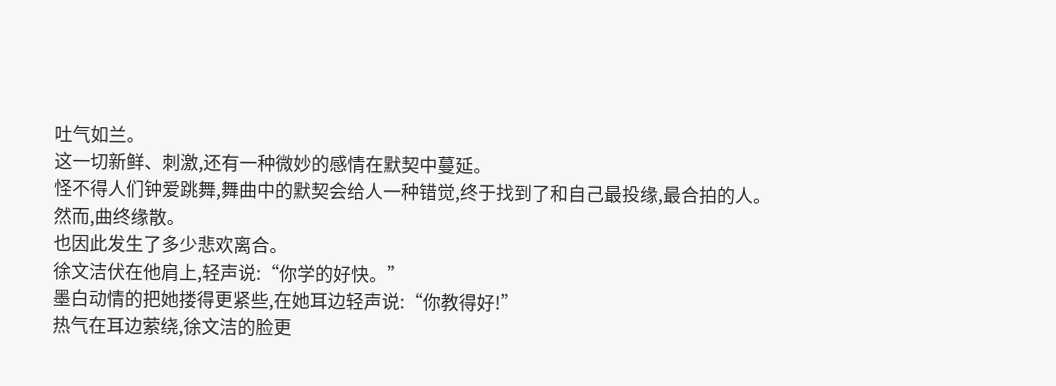吐气如兰。
这一切新鲜、刺激,还有一种微妙的感情在默契中蔓延。
怪不得人们钟爱跳舞,舞曲中的默契会给人一种错觉,终于找到了和自己最投缘,最合拍的人。
然而,曲终缘散。
也因此发生了多少悲欢离合。
徐文洁伏在他肩上,轻声说:“你学的好快。”
墨白动情的把她搂得更紧些,在她耳边轻声说:“你教得好!”
热气在耳边萦绕,徐文洁的脸更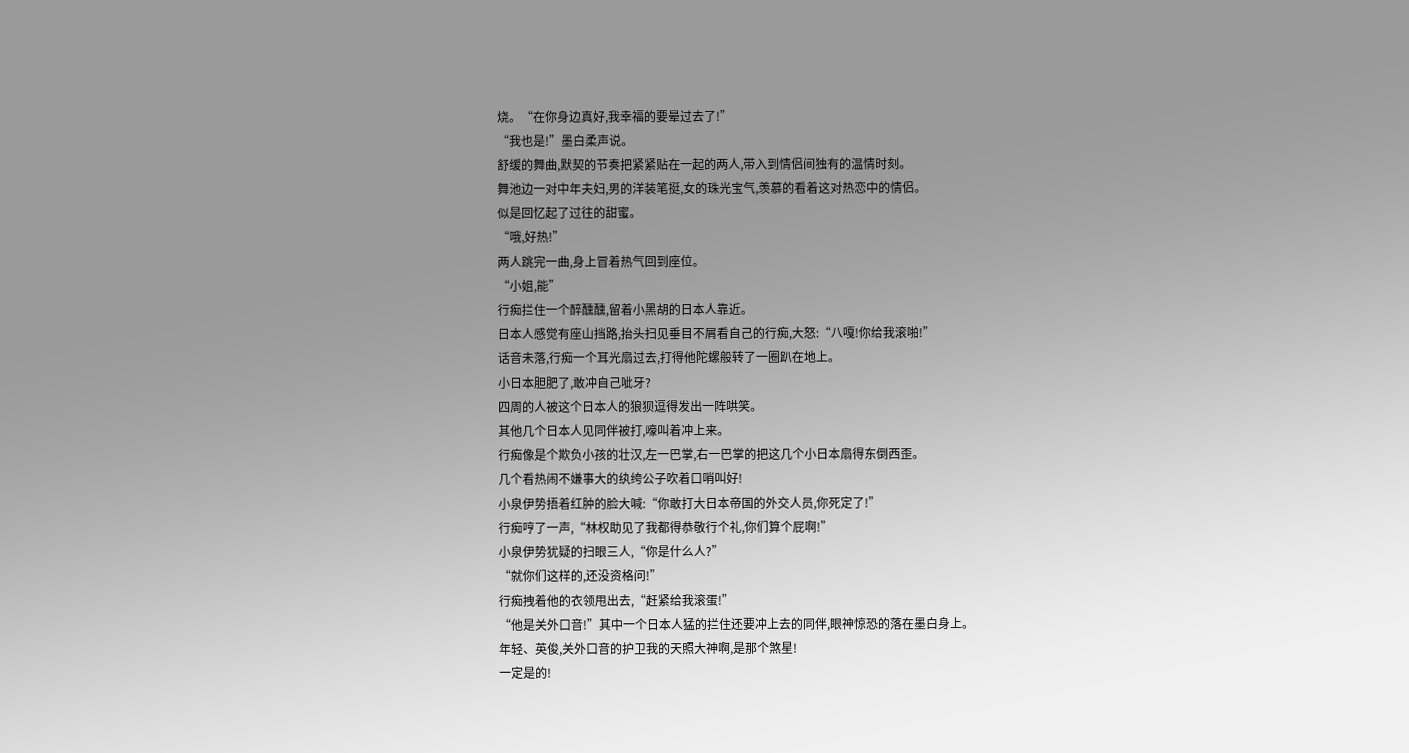烧。“在你身边真好,我幸福的要晕过去了!”
“我也是!”墨白柔声说。
舒缓的舞曲,默契的节奏把紧紧贴在一起的两人,带入到情侣间独有的温情时刻。
舞池边一对中年夫妇,男的洋装笔挺,女的珠光宝气,羡慕的看着这对热恋中的情侣。
似是回忆起了过往的甜蜜。
“哦,好热!”
两人跳完一曲,身上冒着热气回到座位。
“小姐,能”
行痴拦住一个醉醺醺,留着小黑胡的日本人靠近。
日本人感觉有座山挡路,抬头扫见垂目不屑看自己的行痴,大怒:“八嘎!你给我滚啪!”
话音未落,行痴一个耳光扇过去,打得他陀螺般转了一圈趴在地上。
小日本胆肥了,敢冲自己呲牙?
四周的人被这个日本人的狼狈逗得发出一阵哄笑。
其他几个日本人见同伴被打,嚎叫着冲上来。
行痴像是个欺负小孩的壮汉,左一巴掌,右一巴掌的把这几个小日本扇得东倒西歪。
几个看热闹不嫌事大的纨绔公子吹着口哨叫好!
小泉伊势捂着红肿的脸大喊:“你敢打大日本帝国的外交人员,你死定了!”
行痴哼了一声,“林权助见了我都得恭敬行个礼,你们算个屁啊!”
小泉伊势犹疑的扫眼三人,“你是什么人?”
“就你们这样的,还没资格问!”
行痴拽着他的衣领甩出去,“赶紧给我滚蛋!”
“他是关外口音!”其中一个日本人猛的拦住还要冲上去的同伴,眼神惊恐的落在墨白身上。
年轻、英俊,关外口音的护卫我的天照大神啊,是那个煞星!
一定是的!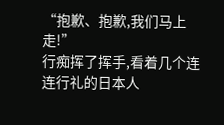“抱歉、抱歉,我们马上走!”
行痴挥了挥手,看着几个连连行礼的日本人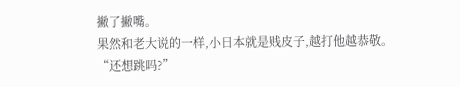撇了撇嘴。
果然和老大说的一样,小日本就是贱皮子,越打他越恭敬。
“还想跳吗?”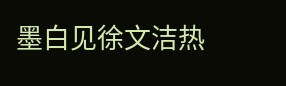墨白见徐文洁热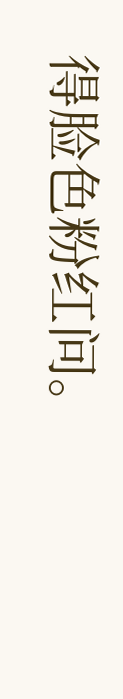得脸色粉红问。